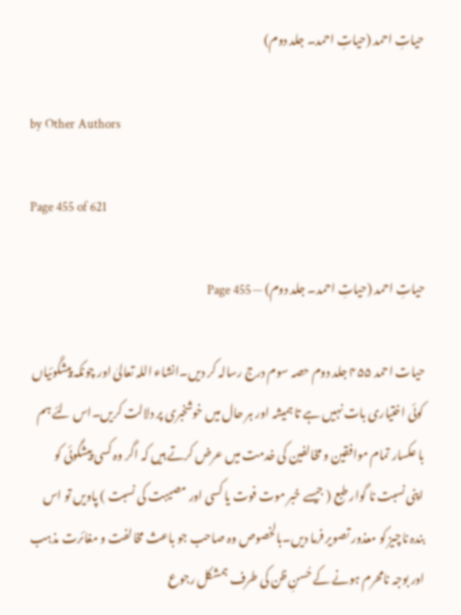حیاتِ احمد (حیاتِ احمد۔ جلد دوم)

by Other Authors

Page 455 of 621

حیاتِ احمد (حیاتِ احمد۔ جلد دوم) — Page 455

حیات احمد ۴۵۵ جلد دوم حصہ سوم درج رسالہ کر دیں۔انشاء اللہ تعالیٰ اور چونکہ پیشگوئیاں کوئی اختیاری بات نہیں ہے تا ہمیشہ اور ہر حال میں خوشخبری پر دلالت کریں۔اس لئے ہم با عکسار تمام موافقین و مخالفین کی خدمت میں عرض کرتے ہیں کہ اگر وہ کسی پیشگوئی کو اپنی نسبت نا گوار طبع ( جیسے خبر موت فوت یا کسی اور مصیبت کی نسبت ) پاویں تو اس بندہ ناچیز کو معذور تصویر فرما دیں۔بالخصوص وہ صاحب جو باعث مخالفت و مغائرت مذہب اور بوجہ نامحرم ہونے کے حُسنِ ظن کی طرف ہمشکل رجوع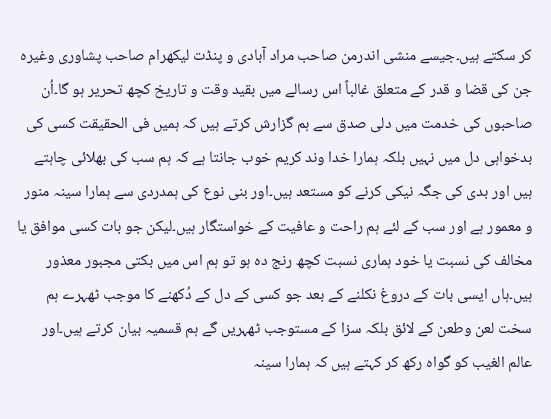کر سکتے ہیں۔جیسے منشی اندرمن صاحب مراد آبادی و پنڈت لیکھرام صاحب پشاوری وغیرہ جن کی قضا و قدر کے متعلق غالباً اس رسالے میں بقید وقت و تاریخ کچھ تحریر ہو گا۔اُن صاحبوں کی خدمت میں دلی صدق سے ہم گزارش کرتے ہیں کہ ہمیں فی الحقیقت کسی کی بدخواہی دل میں نہیں بلکہ ہمارا خدا وند کریم خوب جانتا ہے کہ ہم سب کی بھلائی چاہتے ہیں اور بدی کی جگہ نیکی کرنے کو مستعد ہیں۔اور بنی نوع کی ہمدردی سے ہمارا سینہ منور و معمور ہے اور سب کے لئے ہم راحت و عافیت کے خواستگار ہیں۔لیکن جو بات کسی موافق یا مخالف کی نسبت یا خود ہماری نسبت کچھ رنج دہ ہو تو ہم اس میں بکتی مجبور معذور ہیں۔ہاں ایسی بات کے دروغ نکلنے کے بعد جو کسی کے دل کے دُکھنے کا موجب ٹھہرے ہم سخت لعن وطعن کے لائق بلکہ سزا کے مستوجب ٹھہریں گے ہم قسمیہ بیان کرتے ہیں۔اور عالم الغیب کو گواہ رکھ کر کہتے ہیں کہ ہمارا سینہ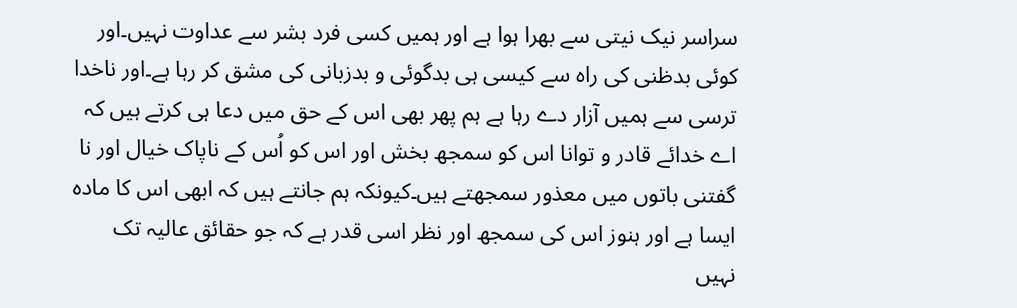سراسر نیک نیتی سے بھرا ہوا ہے اور ہمیں کسی فرد بشر سے عداوت نہیں۔اور کوئی بدظنی کی راہ سے کیسی ہی بدگوئی و بدزبانی کی مشق کر رہا ہے۔اور ناخدا ترسی سے ہمیں آزار دے رہا ہے ہم پھر بھی اس کے حق میں دعا ہی کرتے ہیں کہ اے خدائے قادر و توانا اس کو سمجھ بخش اور اس کو اُس کے ناپاک خیال اور نا گفتنی باتوں میں معذور سمجھتے ہیں۔کیونکہ ہم جانتے ہیں کہ ابھی اس کا مادہ ایسا ہے اور ہنوز اس کی سمجھ اور نظر اسی قدر ہے کہ جو حقائق عالیہ تک نہیں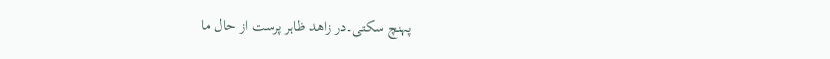پہنچ سکتی۔در زاهد ظاہر پرست از حال ما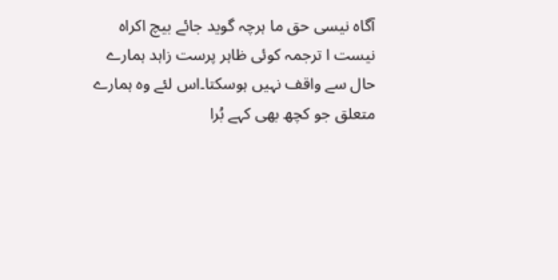آگاه نیسی حق ما ہرچہ گوید جائے بیچ اکراه نیست ا ترجمہ کوئی ظاہر پرست زاہد ہمارے حال سے واقف نہیں ہوسکتا۔اس لئے وہ ہمارے متعلق جو کچھ بھی کہے بُرا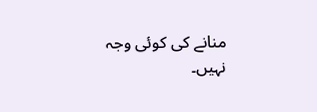منانے کی کوئی وجہ نہیں۔